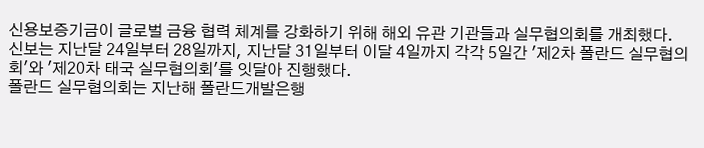신용보증기금이 글로벌 금융 협력 체계를 강화하기 위해 해외 유관 기관들과 실무협의회를 개최했다.
신보는 지난달 24일부터 28일까지, 지난달 31일부터 이달 4일까지 각각 5일간 '제2차 폴란드 실무협의회'와 '제20차 태국 실무협의회'를 잇달아 진행했다.
폴란드 실무협의회는 지난해 폴란드개발은행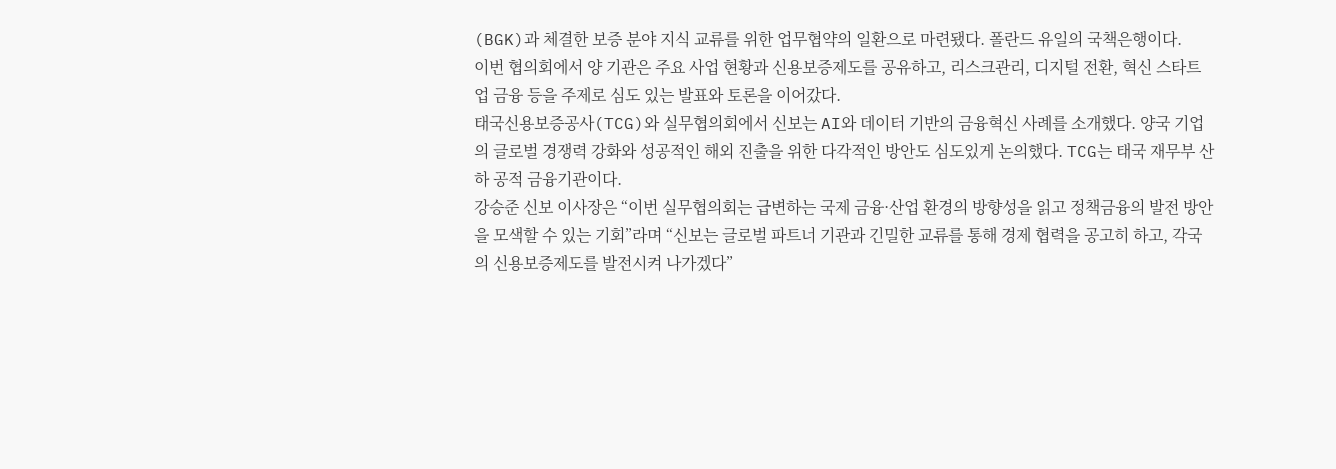(BGK)과 체결한 보증 분야 지식 교류를 위한 업무협약의 일환으로 마련됐다. 폴란드 유일의 국책은행이다.
이번 협의회에서 양 기관은 주요 사업 현황과 신용보증제도를 공유하고, 리스크관리, 디지털 전환, 혁신 스타트업 금융 등을 주제로 심도 있는 발표와 토론을 이어갔다.
태국신용보증공사(TCG)와 실무협의회에서 신보는 AI와 데이터 기반의 금융혁신 사례를 소개했다. 양국 기업의 글로벌 경쟁력 강화와 성공적인 해외 진출을 위한 다각적인 방안도 심도있게 논의했다. TCG는 태국 재무부 산하 공적 금융기관이다.
강승준 신보 이사장은 “이번 실무협의회는 급변하는 국제 금융·산업 환경의 방향성을 읽고 정책금융의 발전 방안을 모색할 수 있는 기회”라며 “신보는 글로벌 파트너 기관과 긴밀한 교류를 통해 경제 협력을 공고히 하고, 각국의 신용보증제도를 발전시켜 나가겠다”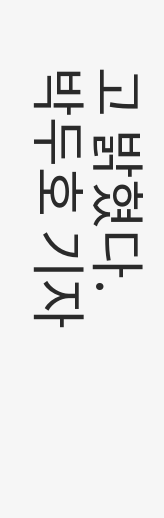고 밝혔다.
박두호 기자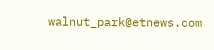walnut_park@etnews.com